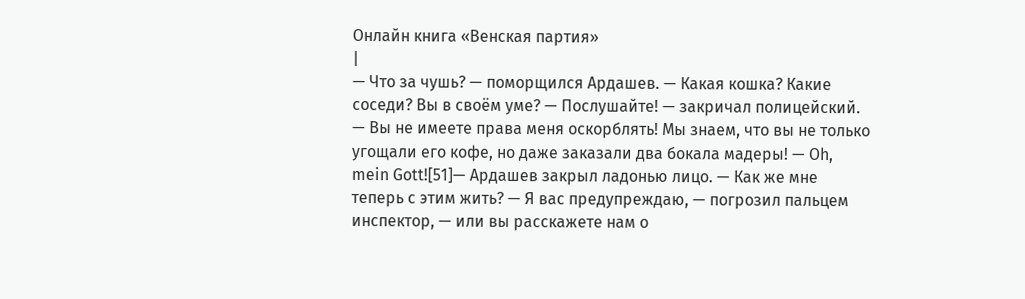Онлайн книга «Венская партия»
|
— Что за чушь? — поморщился Ардашев. — Какая кошка? Какие соседи? Вы в своём уме? — Послушайте! — закричал полицейский. — Вы не имеете права меня оскорблять! Мы знаем, что вы не только угощали его кофе, но даже заказали два бокала мадеры! — Oh, mein Gott![51]— Ардашев закрыл ладонью лицо. — Как же мне теперь с этим жить? — Я вас предупреждаю, — погрозил пальцем инспектор, — или вы расскажете нам о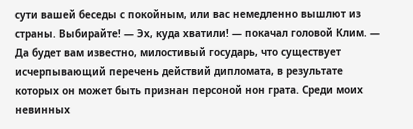сути вашей беседы с покойным, или вас немедленно вышлют из страны. Выбирайте! — Эх, куда хватили! — покачал головой Клим. — Да будет вам известно, милостивый государь, что существует исчерпывающий перечень действий дипломата, в результате которых он может быть признан персоной нон грата. Среди моих невинных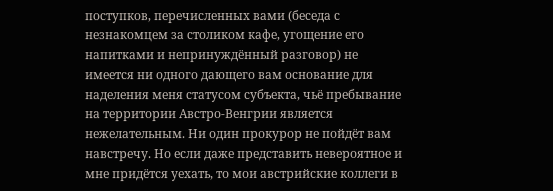поступков, перечисленных вами (беседа с незнакомцем за столиком кафе, угощение его напитками и непринуждённый разговор) не имеется ни одного дающего вам основание для наделения меня статусом субъекта, чьё пребывание на территории Австро-Венгрии является нежелательным. Ни один прокурор не пойдёт вам навстречу. Но если даже представить невероятное и мне придётся уехать, то мои австрийские коллеги в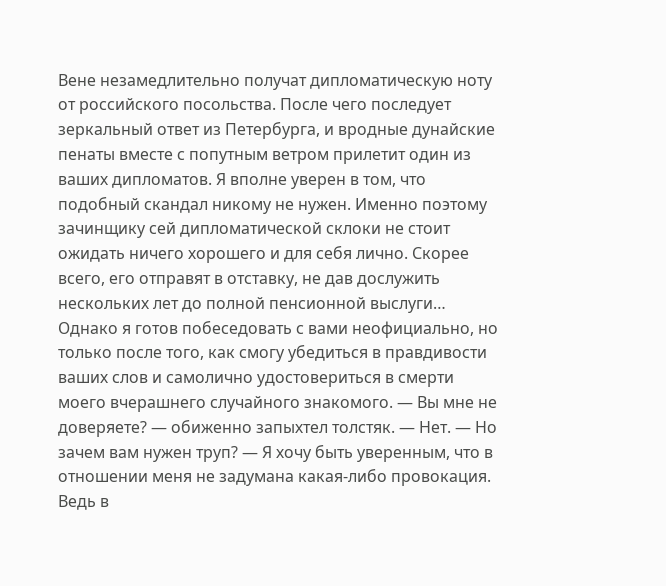Вене незамедлительно получат дипломатическую ноту от российского посольства. После чего последует зеркальный ответ из Петербурга, и вродные дунайские пенаты вместе с попутным ветром прилетит один из ваших дипломатов. Я вполне уверен в том, что подобный скандал никому не нужен. Именно поэтому зачинщику сей дипломатической склоки не стоит ожидать ничего хорошего и для себя лично. Скорее всего, его отправят в отставку, не дав дослужить нескольких лет до полной пенсионной выслуги… Однако я готов побеседовать с вами неофициально, но только после того, как смогу убедиться в правдивости ваших слов и самолично удостовериться в смерти моего вчерашнего случайного знакомого. — Вы мне не доверяете? — обиженно запыхтел толстяк. — Нет. — Но зачем вам нужен труп? — Я хочу быть уверенным, что в отношении меня не задумана какая-либо провокация. Ведь в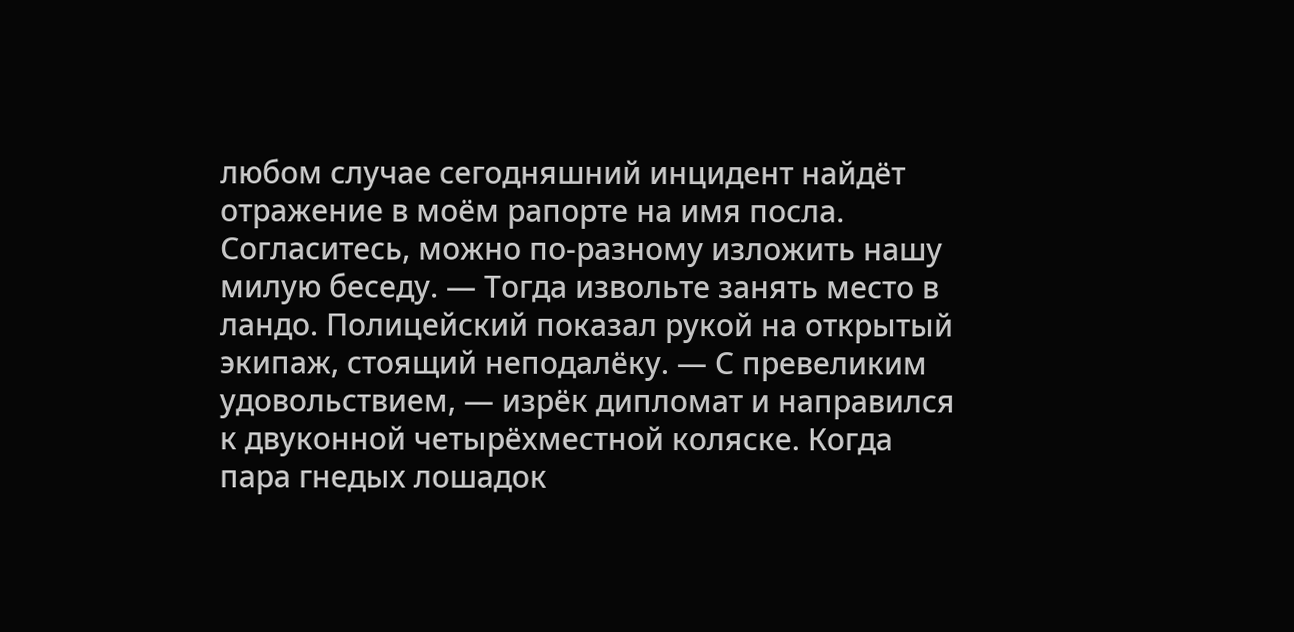любом случае сегодняшний инцидент найдёт отражение в моём рапорте на имя посла. Согласитесь, можно по-разному изложить нашу милую беседу. — Тогда извольте занять место в ландо. Полицейский показал рукой на открытый экипаж, стоящий неподалёку. — С превеликим удовольствием, — изрёк дипломат и направился к двуконной четырёхместной коляске. Когда пара гнедых лошадок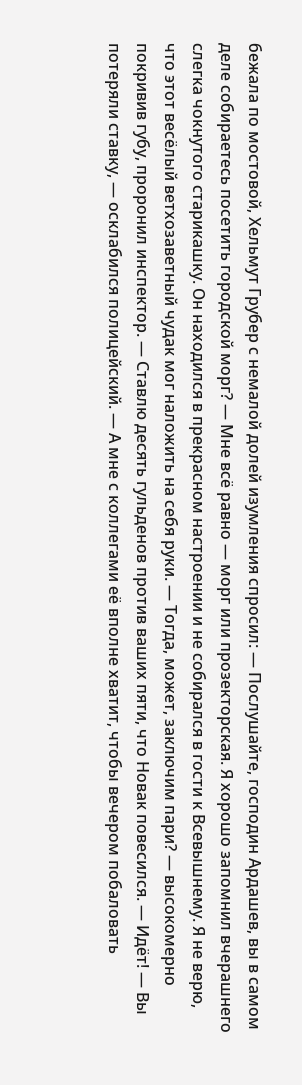бежала по мостовой, Хельмут Грубер с немалой долей изумления спросил: — Послушайте, господин Ардашев, вы в самом деле собираетесь посетить городской морг? — Мне всё равно — морг или прозекторская. Я хорошо запомнил вчерашнего слегка чокнутого старикашку. Он находился в прекрасном настроении и не собирался в гости к Всевышнему. Я не верю, что этот весёлый ветхозаветный чудак мог наложить на себя руки. — Тогда, может, заключим пари? — высокомерно покривив губу, проронил инспектор. — Ставлю десять гульденов против ваших пяти, что Новак повесился. — Идёт! — Вы потеряли ставку, — осклабился полицейский. — А мне с коллегами её вполне хватит, чтобы вечером побаловать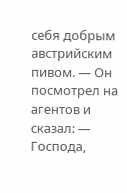себя добрым австрийским пивом. — Он посмотрел на агентов и сказал: — Господа,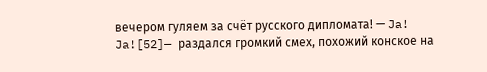вечером гуляем за счёт русского дипломата! — Ja! Ja![52]— раздался громкий смех, похожий конское на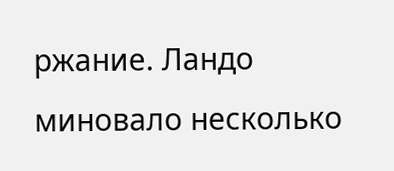ржание. Ландо миновало несколько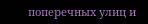поперечных улиц и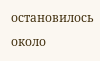остановилось около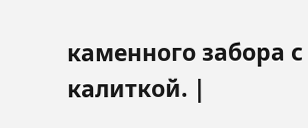каменного забора с калиткой. |